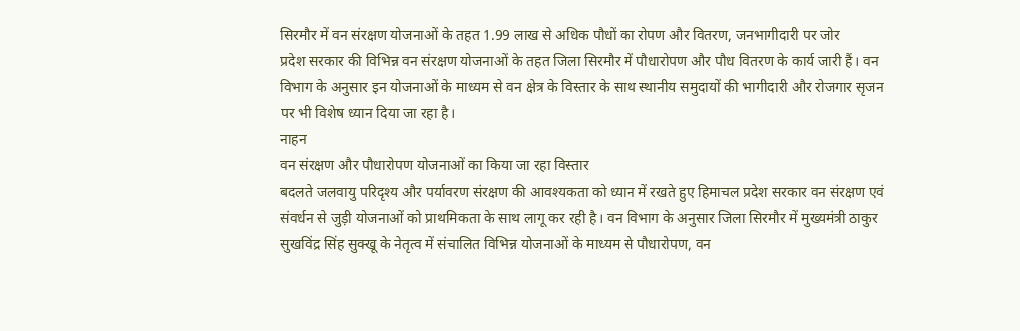सिरमौर में वन संरक्षण योजनाओं के तहत 1.99 लाख से अधिक पौधों का रोपण और वितरण, जनभागीदारी पर जोर
प्रदेश सरकार की विभिन्न वन संरक्षण योजनाओं के तहत जिला सिरमौर में पौधारोपण और पौध वितरण के कार्य जारी हैं। वन विभाग के अनुसार इन योजनाओं के माध्यम से वन क्षेत्र के विस्तार के साथ स्थानीय समुदायों की भागीदारी और रोजगार सृजन पर भी विशेष ध्यान दिया जा रहा है।
नाहन
वन संरक्षण और पौधारोपण योजनाओं का किया जा रहा विस्तार
बदलते जलवायु परिदृश्य और पर्यावरण संरक्षण की आवश्यकता को ध्यान में रखते हुए हिमाचल प्रदेश सरकार वन संरक्षण एवं संवर्धन से जुड़ी योजनाओं को प्राथमिकता के साथ लागू कर रही है। वन विभाग के अनुसार जिला सिरमौर में मुख्यमंत्री ठाकुर सुखविंद्र सिंह सुक्खू के नेतृत्व में संचालित विभिन्न योजनाओं के माध्यम से पौधारोपण, वन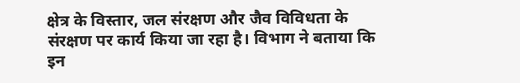क्षेत्र के विस्तार, जल संरक्षण और जैव विविधता के संरक्षण पर कार्य किया जा रहा है। विभाग ने बताया कि इन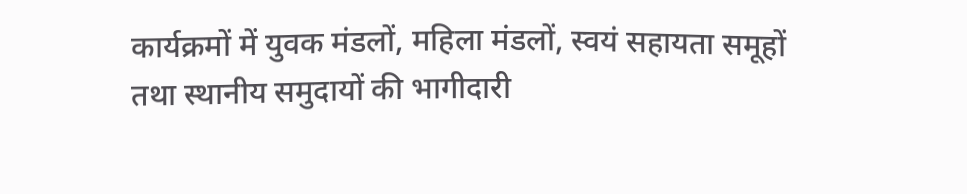कार्यक्रमों में युवक मंडलों, महिला मंडलों, स्वयं सहायता समूहों तथा स्थानीय समुदायों की भागीदारी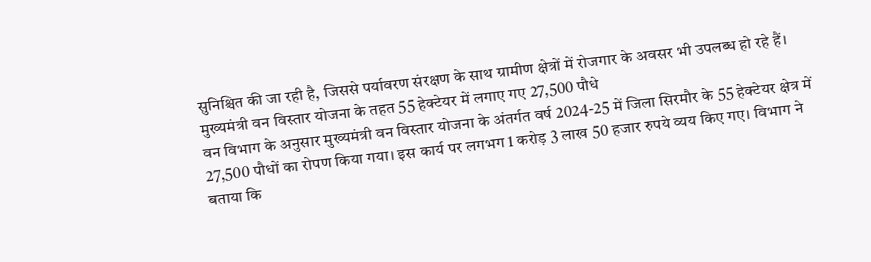सुनिश्चित की जा रही है, जिससे पर्यावरण संरक्षण के साथ ग्रामीण क्षेत्रों में रोजगार के अवसर भी उपलब्ध हो रहे हैं।
मुख्यमंत्री वन विस्तार योजना के तहत 55 हेक्टेयर में लगाए गए 27,500 पौधे
वन विभाग के अनुसार मुख्यमंत्री वन विस्तार योजना के अंतर्गत वर्ष 2024-25 में जिला सिरमौर के 55 हेक्टेयर क्षेत्र में 27,500 पौधों का रोपण किया गया। इस कार्य पर लगभग 1 करोड़ 3 लाख 50 हजार रुपये व्यय किए गए। विभाग ने बताया कि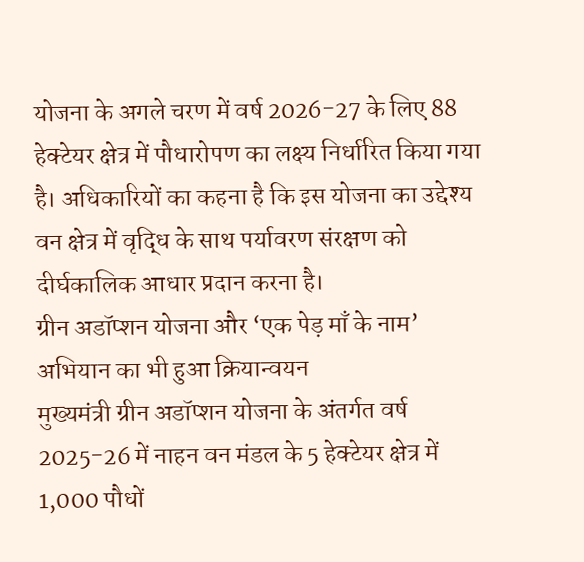योजना के अगले चरण में वर्ष 2026-27 के लिए 88 हेक्टेयर क्षेत्र में पौधारोपण का लक्ष्य निर्धारित किया गया है। अधिकारियों का कहना है कि इस योजना का उद्देश्य वन क्षेत्र में वृद्धि के साथ पर्यावरण संरक्षण को दीर्घकालिक आधार प्रदान करना है।
ग्रीन अडॉप्शन योजना और ‘एक पेड़ माँ के नाम’ अभियान का भी हुआ क्रियान्वयन
मुख्यमंत्री ग्रीन अडॉप्शन योजना के अंतर्गत वर्ष 2025-26 में नाहन वन मंडल के 5 हेक्टेयर क्षेत्र में 1,000 पौधों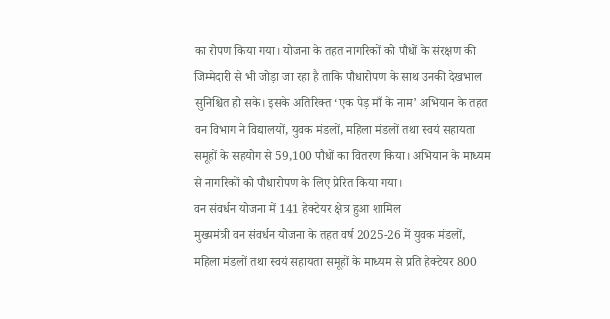का रोपण किया गया। योजना के तहत नागरिकों को पौधों के संरक्षण की जिम्मेदारी से भी जोड़ा जा रहा है ताकि पौधारोपण के साथ उनकी देखभाल सुनिश्चित हो सके। इसके अतिरिक्त ‘एक पेड़ माँ के नाम’ अभियान के तहत वन विभाग ने विद्यालयों, युवक मंडलों, महिला मंडलों तथा स्वयं सहायता समूहों के सहयोग से 59,100 पौधों का वितरण किया। अभियान के माध्यम से नागरिकों को पौधारोपण के लिए प्रेरित किया गया।
वन संवर्धन योजना में 141 हेक्टेयर क्षेत्र हुआ शामिल
मुख्यमंत्री वन संवर्धन योजना के तहत वर्ष 2025-26 में युवक मंडलों, महिला मंडलों तथा स्वयं सहायता समूहों के माध्यम से प्रति हेक्टेयर 800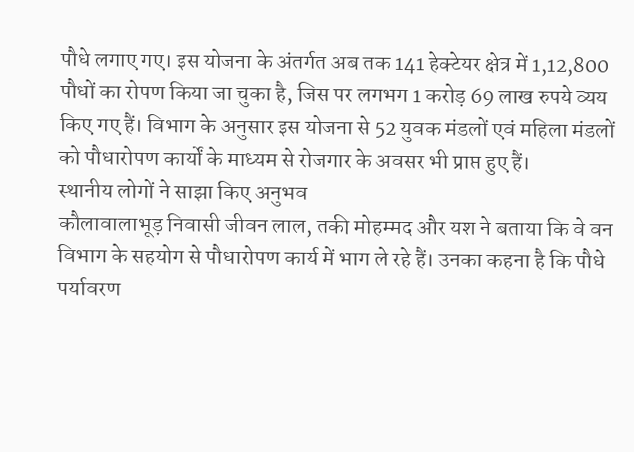पौधे लगाए गए। इस योजना के अंतर्गत अब तक 141 हेक्टेयर क्षेत्र में 1,12,800 पौधों का रोपण किया जा चुका है, जिस पर लगभग 1 करोड़ 69 लाख रुपये व्यय किए गए हैं। विभाग के अनुसार इस योजना से 52 युवक मंडलों एवं महिला मंडलों को पौधारोपण कार्यों के माध्यम से रोजगार के अवसर भी प्राप्त हुए हैं।
स्थानीय लोगों ने साझा किए अनुभव
कौलावालाभूड़ निवासी जीवन लाल, तकी मोहम्मद और यश ने बताया कि वे वन विभाग के सहयोग से पौधारोपण कार्य में भाग ले रहे हैं। उनका कहना है कि पौधे पर्यावरण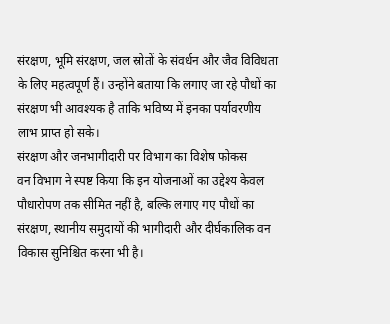संरक्षण, भूमि संरक्षण, जल स्रोतों के संवर्धन और जैव विविधता के लिए महत्वपूर्ण हैं। उन्होंने बताया कि लगाए जा रहे पौधों का संरक्षण भी आवश्यक है ताकि भविष्य में इनका पर्यावरणीय लाभ प्राप्त हो सके।
संरक्षण और जनभागीदारी पर विभाग का विशेष फोकस
वन विभाग ने स्पष्ट किया कि इन योजनाओं का उद्देश्य केवल पौधारोपण तक सीमित नहीं है, बल्कि लगाए गए पौधों का संरक्षण, स्थानीय समुदायों की भागीदारी और दीर्घकालिक वन विकास सुनिश्चित करना भी है।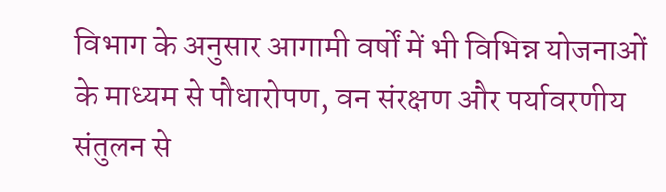विभाग के अनुसार आगामी वर्षों में भी विभिन्न योजनाओं के माध्यम से पौधारोपण, वन संरक्षण और पर्यावरणीय संतुलन से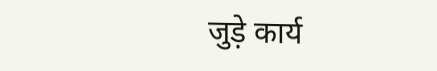जुड़े कार्य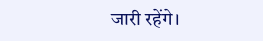जारी रहेंगे।